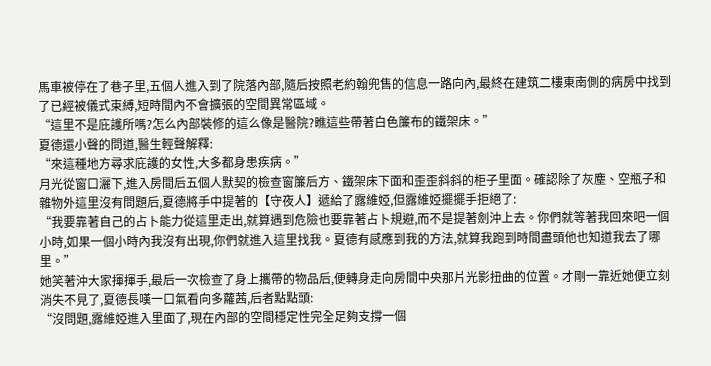馬車被停在了巷子里,五個人進入到了院落內部,隨后按照老約翰兜售的信息一路向內,最終在建筑二樓東南側的病房中找到了已經被儀式束縛,短時間內不會擴張的空間異常區域。
“這里不是庇護所嗎?怎么內部裝修的這么像是醫院?瞧這些帶著白色簾布的鐵架床。”
夏德還小聲的問道,醫生輕聲解釋:
“來這種地方尋求庇護的女性,大多都身患疾病。”
月光從窗口灑下,進入房間后五個人默契的檢查窗簾后方、鐵架床下面和歪歪斜斜的柜子里面。確認除了灰塵、空瓶子和雜物外這里沒有問題后,夏德將手中提著的【守夜人】遞給了露維婭,但露維婭擺擺手拒絕了:
“我要靠著自己的占卜能力從這里走出,就算遇到危險也要靠著占卜規避,而不是提著劍沖上去。你們就等著我回來吧一個小時,如果一個小時內我沒有出現,你們就進入這里找我。夏德有感應到我的方法,就算我跑到時間盡頭他也知道我去了哪里。”
她笑著沖大家揮揮手,最后一次檢查了身上攜帶的物品后,便轉身走向房間中央那片光影扭曲的位置。才剛一靠近她便立刻消失不見了,夏德長嘆一口氣看向多蘿茜,后者點點頭:
“沒問題,露維婭進入里面了,現在內部的空間穩定性完全足夠支撐一個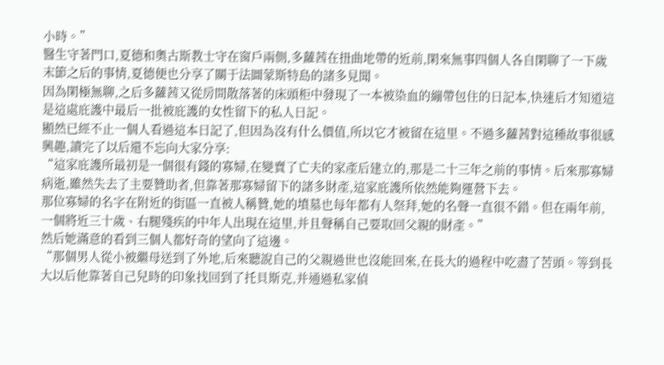小時。”
醫生守著門口,夏德和奧古斯教士守在窗戶兩側,多蘿茜在扭曲地帶的近前,閑來無事四個人各自閑聊了一下歲末節之后的事情,夏德便也分享了關于法圖蒙斯特島的諸多見聞。
因為閑極無聊,之后多蘿茜又從房間散落著的床頭柜中發現了一本被染血的繃帶包住的日記本,快速后才知道這是這處庇護中最后一批被庇護的女性留下的私人日記。
顯然已經不止一個人看過這本日記了,但因為沒有什么價值,所以它才被留在這里。不過多蘿茜對這種故事很感興趣,讀完了以后還不忘向大家分享:
“這家庇護所最初是一個很有錢的寡婦,在變賣了亡夫的家產后建立的,那是二十三年之前的事情。后來那寡婦病逝,雖然失去了主要贊助者,但靠著那寡婦留下的諸多財產,這家庇護所依然能夠運營下去。
那位寡婦的名字在附近的街區一直被人稱贊,她的墳墓也每年都有人祭拜,她的名聲一直很不錯。但在兩年前,一個將近三十歲、右腿殘疾的中年人出現在這里,并且聲稱自己要取回父親的財產。”
然后她滿意的看到三個人都好奇的望向了這邊。
“那個男人從小被繼母送到了外地,后來聽說自己的父親過世也沒能回來,在長大的過程中吃盡了苦頭。等到長大以后他靠著自己兒時的印象找回到了托貝斯克,并通過私家偵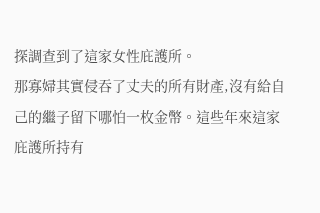探調查到了這家女性庇護所。
那寡婦其實侵吞了丈夫的所有財產,沒有給自己的繼子留下哪怕一枚金幣。這些年來這家庇護所持有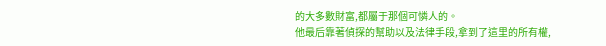的大多數財富,都屬于那個可憐人的。
他最后靠著偵探的幫助以及法律手段,拿到了這里的所有權,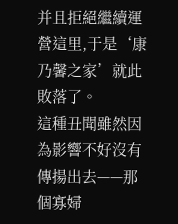并且拒絕繼續運營這里,于是‘康乃馨之家’就此敗落了。
這種丑聞雖然因為影響不好沒有傳揚出去——那個寡婦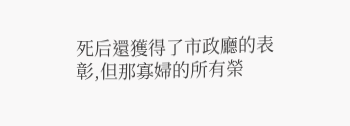死后還獲得了市政廳的表彰,但那寡婦的所有榮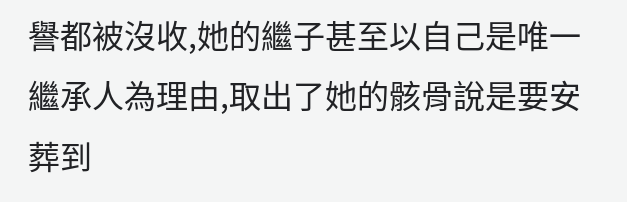譽都被沒收,她的繼子甚至以自己是唯一繼承人為理由,取出了她的骸骨說是要安葬到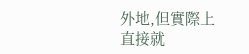外地,但實際上直接就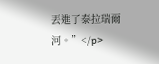丟進了泰拉瑞爾河。”</p>